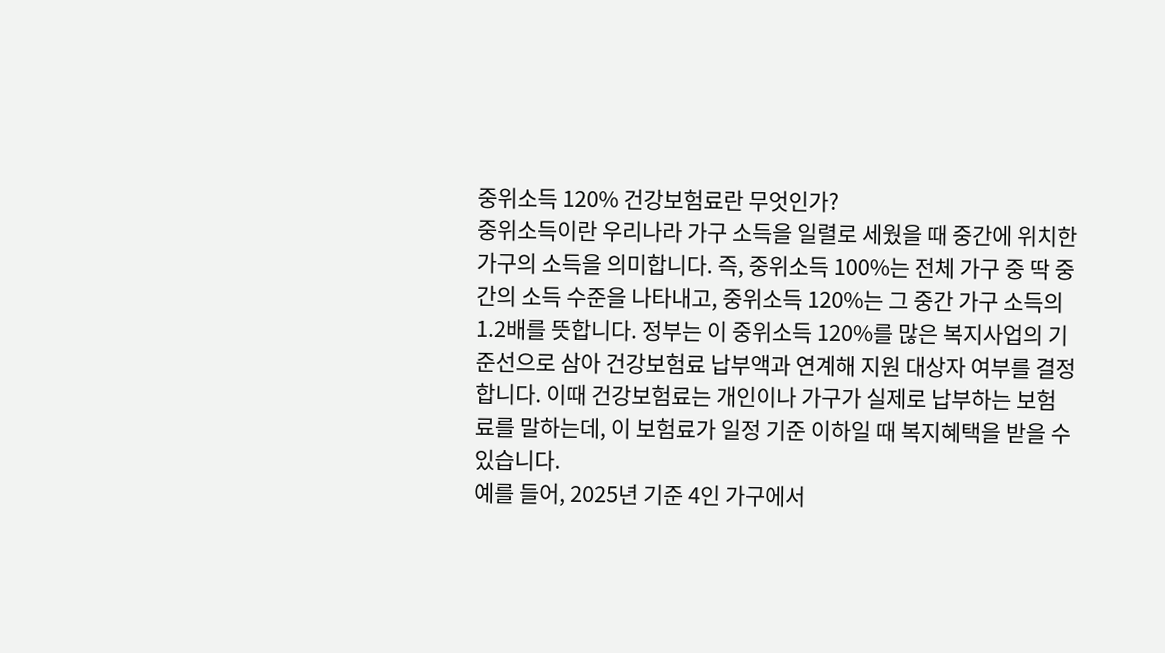중위소득 120% 건강보험료란 무엇인가?
중위소득이란 우리나라 가구 소득을 일렬로 세웠을 때 중간에 위치한 가구의 소득을 의미합니다. 즉, 중위소득 100%는 전체 가구 중 딱 중간의 소득 수준을 나타내고, 중위소득 120%는 그 중간 가구 소득의 1.2배를 뜻합니다. 정부는 이 중위소득 120%를 많은 복지사업의 기준선으로 삼아 건강보험료 납부액과 연계해 지원 대상자 여부를 결정합니다. 이때 건강보험료는 개인이나 가구가 실제로 납부하는 보험료를 말하는데, 이 보험료가 일정 기준 이하일 때 복지혜택을 받을 수 있습니다.
예를 들어, 2025년 기준 4인 가구에서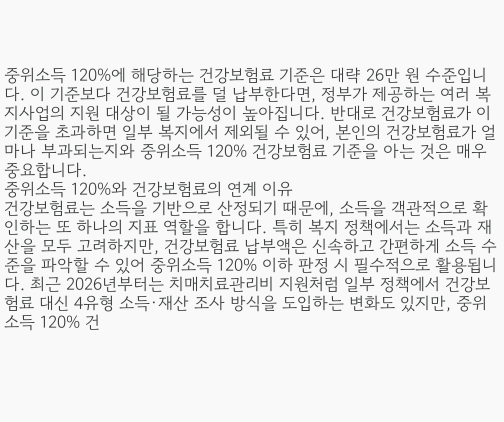중위소득 120%에 해당하는 건강보험료 기준은 대략 26만 원 수준입니다. 이 기준보다 건강보험료를 덜 납부한다면, 정부가 제공하는 여러 복지사업의 지원 대상이 될 가능성이 높아집니다. 반대로 건강보험료가 이 기준을 초과하면 일부 복지에서 제외될 수 있어, 본인의 건강보험료가 얼마나 부과되는지와 중위소득 120% 건강보험료 기준을 아는 것은 매우 중요합니다.
중위소득 120%와 건강보험료의 연계 이유
건강보험료는 소득을 기반으로 산정되기 때문에, 소득을 객관적으로 확인하는 또 하나의 지표 역할을 합니다. 특히 복지 정책에서는 소득과 재산을 모두 고려하지만, 건강보험료 납부액은 신속하고 간편하게 소득 수준을 파악할 수 있어 중위소득 120% 이하 판정 시 필수적으로 활용됩니다. 최근 2026년부터는 치매치료관리비 지원처럼 일부 정책에서 건강보험료 대신 4유형 소득·재산 조사 방식을 도입하는 변화도 있지만, 중위소득 120% 건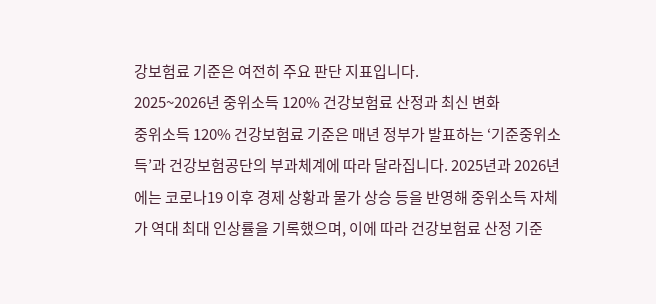강보험료 기준은 여전히 주요 판단 지표입니다.
2025~2026년 중위소득 120% 건강보험료 산정과 최신 변화
중위소득 120% 건강보험료 기준은 매년 정부가 발표하는 ‘기준중위소득’과 건강보험공단의 부과체계에 따라 달라집니다. 2025년과 2026년에는 코로나19 이후 경제 상황과 물가 상승 등을 반영해 중위소득 자체가 역대 최대 인상률을 기록했으며, 이에 따라 건강보험료 산정 기준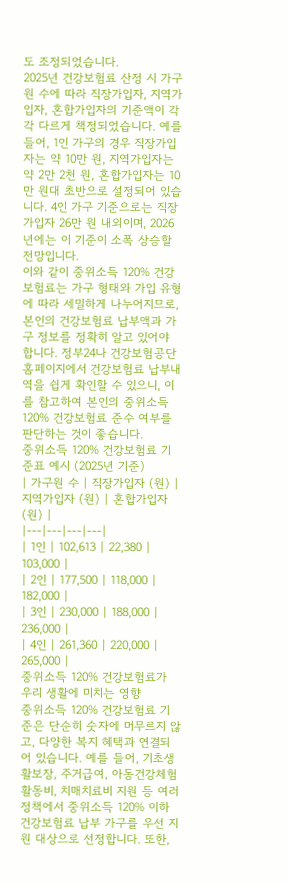도 조정되었습니다.
2025년 건강보험료 산정 시 가구원 수에 따라 직장가입자, 지역가입자, 혼합가입자의 기준액이 각각 다르게 책정되었습니다. 예를 들어, 1인 가구의 경우 직장가입자는 약 10만 원, 지역가입자는 약 2만 2천 원, 혼합가입자는 10만 원대 초반으로 설정되어 있습니다. 4인 가구 기준으로는 직장가입자 26만 원 내외이며, 2026년에는 이 기준이 소폭 상승할 전망입니다.
이와 같이 중위소득 120% 건강보험료는 가구 형태와 가입 유형에 따라 세밀하게 나누어지므로, 본인의 건강보험료 납부액과 가구 정보를 정확히 알고 있어야 합니다. 정부24나 건강보험공단 홈페이지에서 건강보험료 납부내역을 쉽게 확인할 수 있으니, 이를 참고하여 본인의 중위소득 120% 건강보험료 준수 여부를 판단하는 것이 좋습니다.
중위소득 120% 건강보험료 기준표 예시 (2025년 기준)
| 가구원 수 | 직장가입자 (원) | 지역가입자 (원) | 혼합가입자 (원) |
|---|---|---|---|
| 1인 | 102,613 | 22,380 | 103,000 |
| 2인 | 177,500 | 118,000 | 182,000 |
| 3인 | 230,000 | 188,000 | 236,000 |
| 4인 | 261,360 | 220,000 | 265,000 |
중위소득 120% 건강보험료가 우리 생활에 미치는 영향
중위소득 120% 건강보험료 기준은 단순히 숫자에 머무르지 않고, 다양한 복지 혜택과 연결되어 있습니다. 예를 들어, 기초생활보장, 주거급여, 아동건강체험활동비, 치매치료비 지원 등 여러 정책에서 중위소득 120% 이하 건강보험료 납부 가구를 우선 지원 대상으로 선정합니다. 또한,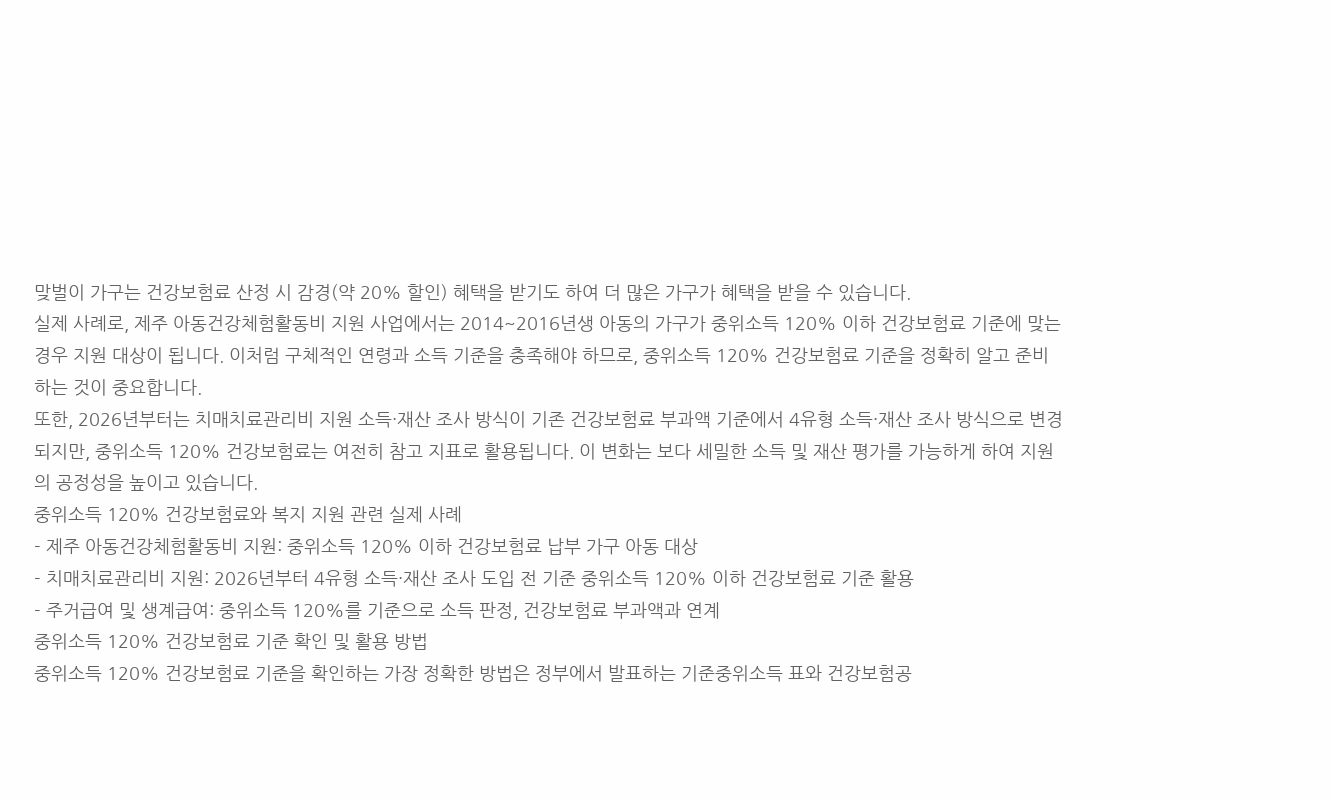맞벌이 가구는 건강보험료 산정 시 감경(약 20% 할인) 혜택을 받기도 하여 더 많은 가구가 혜택을 받을 수 있습니다.
실제 사례로, 제주 아동건강체험활동비 지원 사업에서는 2014~2016년생 아동의 가구가 중위소득 120% 이하 건강보험료 기준에 맞는 경우 지원 대상이 됩니다. 이처럼 구체적인 연령과 소득 기준을 충족해야 하므로, 중위소득 120% 건강보험료 기준을 정확히 알고 준비하는 것이 중요합니다.
또한, 2026년부터는 치매치료관리비 지원 소득·재산 조사 방식이 기존 건강보험료 부과액 기준에서 4유형 소득·재산 조사 방식으로 변경되지만, 중위소득 120% 건강보험료는 여전히 참고 지표로 활용됩니다. 이 변화는 보다 세밀한 소득 및 재산 평가를 가능하게 하여 지원의 공정성을 높이고 있습니다.
중위소득 120% 건강보험료와 복지 지원 관련 실제 사례
- 제주 아동건강체험활동비 지원: 중위소득 120% 이하 건강보험료 납부 가구 아동 대상
- 치매치료관리비 지원: 2026년부터 4유형 소득·재산 조사 도입 전 기준 중위소득 120% 이하 건강보험료 기준 활용
- 주거급여 및 생계급여: 중위소득 120%를 기준으로 소득 판정, 건강보험료 부과액과 연계
중위소득 120% 건강보험료 기준 확인 및 활용 방법
중위소득 120% 건강보험료 기준을 확인하는 가장 정확한 방법은 정부에서 발표하는 기준중위소득 표와 건강보험공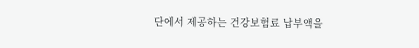단에서 제공하는 건강보험료 납부액을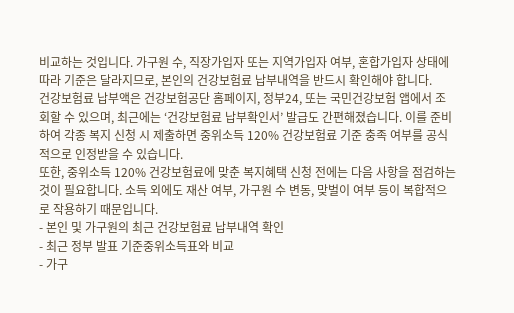비교하는 것입니다. 가구원 수, 직장가입자 또는 지역가입자 여부, 혼합가입자 상태에 따라 기준은 달라지므로, 본인의 건강보험료 납부내역을 반드시 확인해야 합니다.
건강보험료 납부액은 건강보험공단 홈페이지, 정부24, 또는 국민건강보험 앱에서 조회할 수 있으며, 최근에는 ‘건강보험료 납부확인서’ 발급도 간편해졌습니다. 이를 준비하여 각종 복지 신청 시 제출하면 중위소득 120% 건강보험료 기준 충족 여부를 공식적으로 인정받을 수 있습니다.
또한, 중위소득 120% 건강보험료에 맞춘 복지혜택 신청 전에는 다음 사항을 점검하는 것이 필요합니다. 소득 외에도 재산 여부, 가구원 수 변동, 맞벌이 여부 등이 복합적으로 작용하기 때문입니다.
- 본인 및 가구원의 최근 건강보험료 납부내역 확인
- 최근 정부 발표 기준중위소득표와 비교
- 가구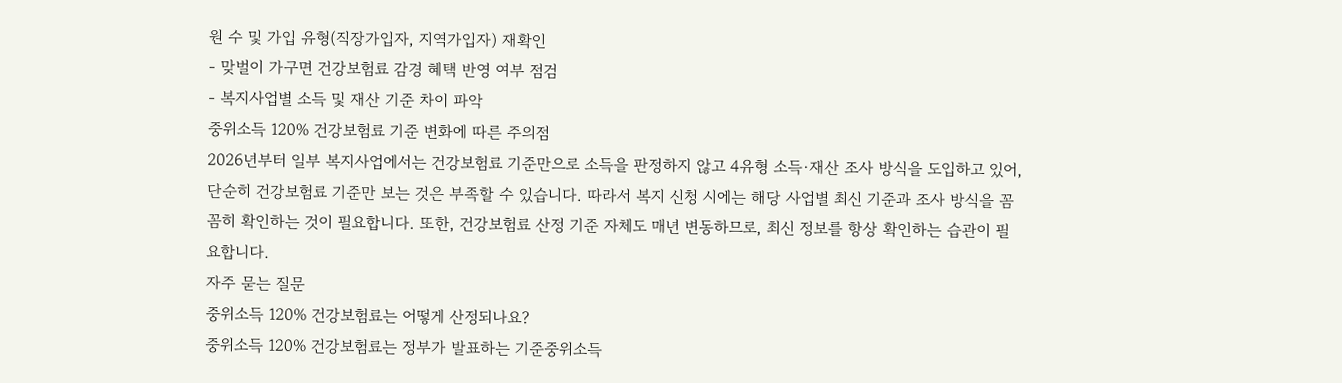원 수 및 가입 유형(직장가입자, 지역가입자) 재확인
- 맞벌이 가구면 건강보험료 감경 혜택 반영 여부 점검
- 복지사업별 소득 및 재산 기준 차이 파악
중위소득 120% 건강보험료 기준 변화에 따른 주의점
2026년부터 일부 복지사업에서는 건강보험료 기준만으로 소득을 판정하지 않고 4유형 소득·재산 조사 방식을 도입하고 있어, 단순히 건강보험료 기준만 보는 것은 부족할 수 있습니다. 따라서 복지 신청 시에는 해당 사업별 최신 기준과 조사 방식을 꼼꼼히 확인하는 것이 필요합니다. 또한, 건강보험료 산정 기준 자체도 매년 변동하므로, 최신 정보를 항상 확인하는 습관이 필요합니다.
자주 묻는 질문
중위소득 120% 건강보험료는 어떻게 산정되나요?
중위소득 120% 건강보험료는 정부가 발표하는 기준중위소득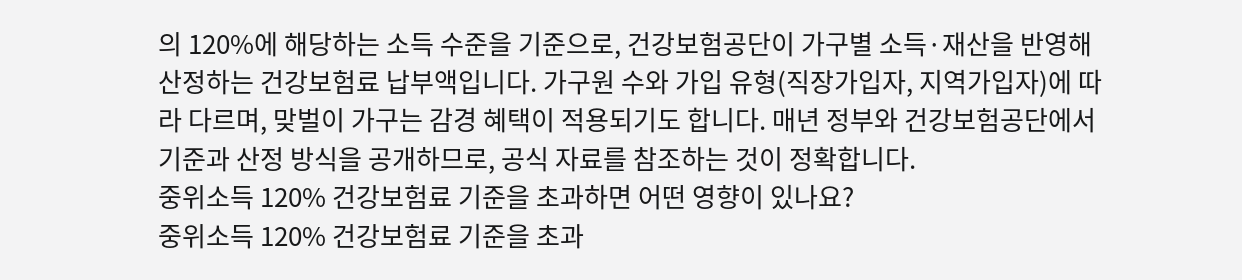의 120%에 해당하는 소득 수준을 기준으로, 건강보험공단이 가구별 소득·재산을 반영해 산정하는 건강보험료 납부액입니다. 가구원 수와 가입 유형(직장가입자, 지역가입자)에 따라 다르며, 맞벌이 가구는 감경 혜택이 적용되기도 합니다. 매년 정부와 건강보험공단에서 기준과 산정 방식을 공개하므로, 공식 자료를 참조하는 것이 정확합니다.
중위소득 120% 건강보험료 기준을 초과하면 어떤 영향이 있나요?
중위소득 120% 건강보험료 기준을 초과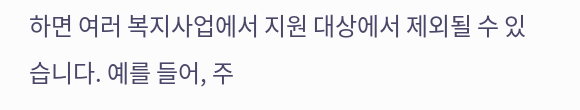하면 여러 복지사업에서 지원 대상에서 제외될 수 있습니다. 예를 들어, 주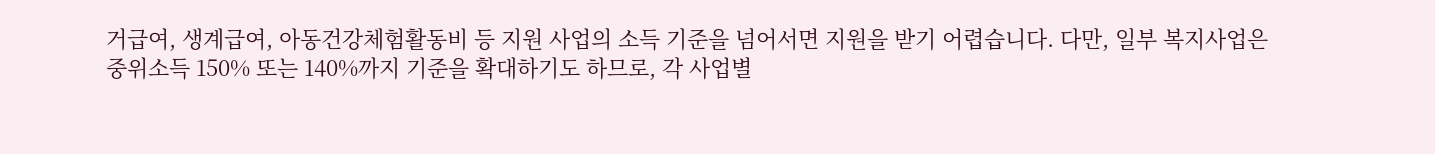거급여, 생계급여, 아동건강체험활동비 등 지원 사업의 소득 기준을 넘어서면 지원을 받기 어렵습니다. 다만, 일부 복지사업은 중위소득 150% 또는 140%까지 기준을 확대하기도 하므로, 각 사업별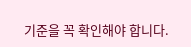기준을 꼭 확인해야 합니다.